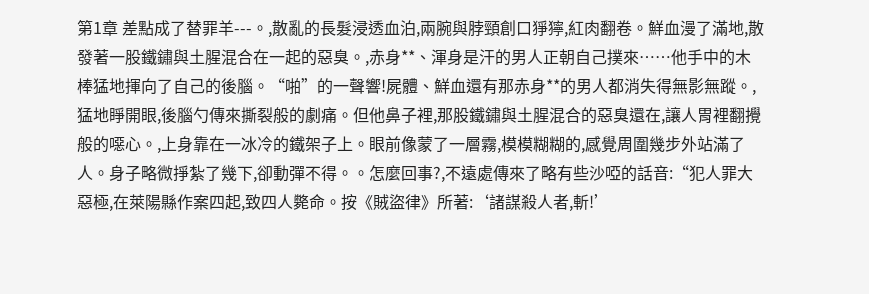第1章 差點成了替罪羊---。,散亂的長髮浸透血泊,兩腕與脖頸創口猙獰,紅肉翻卷。鮮血漫了滿地,散發著一股鐵鏽與土腥混合在一起的惡臭。,赤身**、渾身是汗的男人正朝自己撲來……他手中的木棒猛地揮向了自己的後腦。“啪”的一聲響!屍體、鮮血還有那赤身**的男人都消失得無影無蹤。,猛地睜開眼,後腦勺傳來撕裂般的劇痛。但他鼻子裡,那股鐵鏽與土腥混合的惡臭還在,讓人胃裡翻攪般的噁心。,上身靠在一冰冷的鐵架子上。眼前像蒙了一層霧,模模糊糊的,感覺周圍幾步外站滿了人。身子略微掙紮了幾下,卻動彈不得。。怎麼回事?,不遠處傳來了略有些沙啞的話音:“犯人罪大惡極,在萊陽縣作案四起,致四人斃命。按《賊盜律》所著:‘諸謀殺人者,斬!’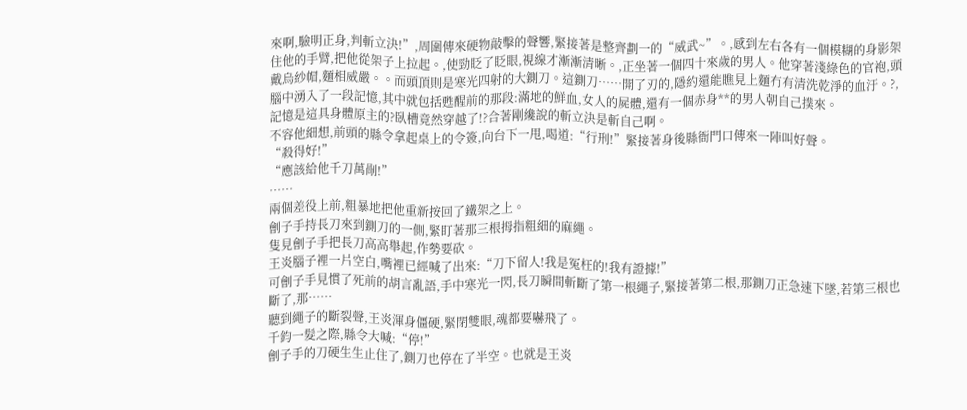來啊,驗明正身,判斬立決!”,周圍傳來硬物敲擊的聲響,緊接著是整齊劃一的“威武~”。,感到左右各有一個模糊的身影架住他的手臂,把他從架子上拉起。,使勁眨了眨眼,視線才漸漸清晰。,正坐著一個四十來歲的男人。他穿著淺綠色的官袍,頭戴烏紗帽,麵相威嚴。。而頭頂則是寒光四射的大鍘刀。這鍘刀……開了刃的,隱約還能瞧見上麵冇有清洗乾淨的血汙。?,腦中湧入了一段記憶,其中就包括甦醒前的那段:滿地的鮮血,女人的屍體,還有一個赤身**的男人朝自己撲來。
記憶是這具身體原主的?臥槽竟然穿越了!?合著剛纔說的斬立決是斬自己啊。
不容他細想,前頭的縣令拿起桌上的令簽,向台下一甩,喝道:“行刑!”緊接著身後縣衙門口傳來一陣叫好聲。
“殺得好!”
“應該給他千刀萬剮!”
……
兩個差役上前,粗暴地把他重新按回了鐵架之上。
劊子手持長刀來到鍘刀的一側,緊盯著那三根拇指粗細的麻繩。
隻見劊子手把長刀高高舉起,作勢要砍。
王炎腦子裡一片空白,嘴裡已經喊了出來:“刀下留人!我是冤枉的!我有證據!”
可劊子手見慣了死前的胡言亂語,手中寒光一閃,長刀瞬間斬斷了第一根繩子,緊接著第二根,那鍘刀正急速下墜,若第三根也斷了,那……
聽到繩子的斷裂聲,王炎渾身僵硬,緊閉雙眼,魂都要嚇飛了。
千鈞一髮之際,縣令大喊:“停!”
劊子手的刀硬生生止住了,鍘刀也停在了半空。也就是王炎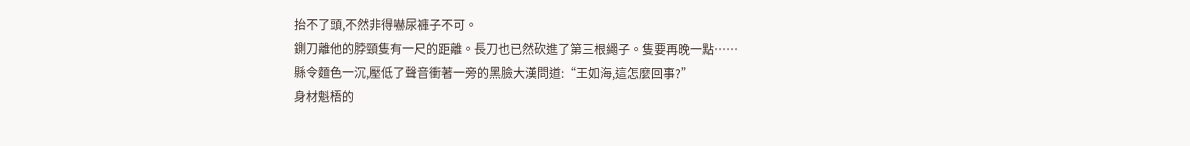抬不了頭,不然非得嚇尿褲子不可。
鍘刀離他的脖頸隻有一尺的距離。長刀也已然砍進了第三根繩子。隻要再晚一點……
縣令麵色一沉,壓低了聲音衝著一旁的黑臉大漢問道:“王如海,這怎麼回事?”
身材魁梧的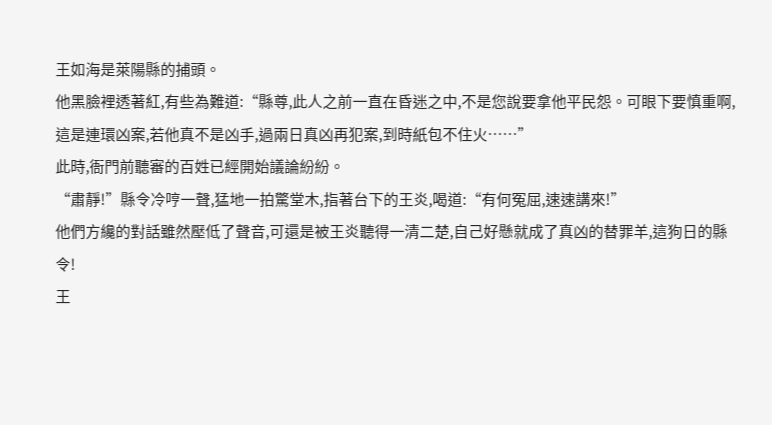王如海是萊陽縣的捕頭。
他黑臉裡透著紅,有些為難道:“縣尊,此人之前一直在昏迷之中,不是您說要拿他平民怨。可眼下要慎重啊,這是連環凶案,若他真不是凶手,過兩日真凶再犯案,到時紙包不住火……”
此時,衙門前聽審的百姓已經開始議論紛紛。
“肅靜!”縣令冷哼一聲,猛地一拍驚堂木,指著台下的王炎,喝道:“有何冤屈,速速講來!”
他們方纔的對話雖然壓低了聲音,可還是被王炎聽得一清二楚,自己好懸就成了真凶的替罪羊,這狗日的縣令!
王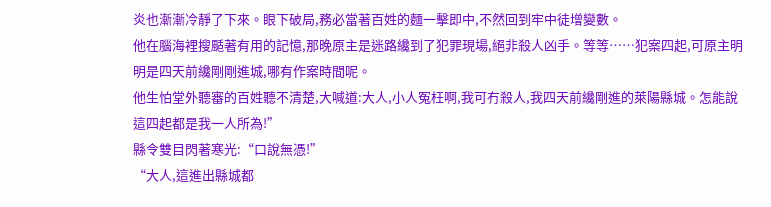炎也漸漸冷靜了下來。眼下破局,務必當著百姓的麵一擊即中,不然回到牢中徒增變數。
他在腦海裡搜颳著有用的記憶,那晚原主是迷路纔到了犯罪現場,絕非殺人凶手。等等……犯案四起,可原主明明是四天前纔剛剛進城,哪有作案時間呢。
他生怕堂外聽審的百姓聽不清楚,大喊道:大人,小人冤枉啊,我可冇殺人,我四天前纔剛進的萊陽縣城。怎能說這四起都是我一人所為!”
縣令雙目閃著寒光:“口說無憑!”
“大人,這進出縣城都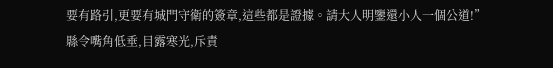要有路引,更要有城門守衛的簽章,這些都是證據。請大人明鑒還小人一個公道!”
縣令嘴角低垂,目露寒光,斥責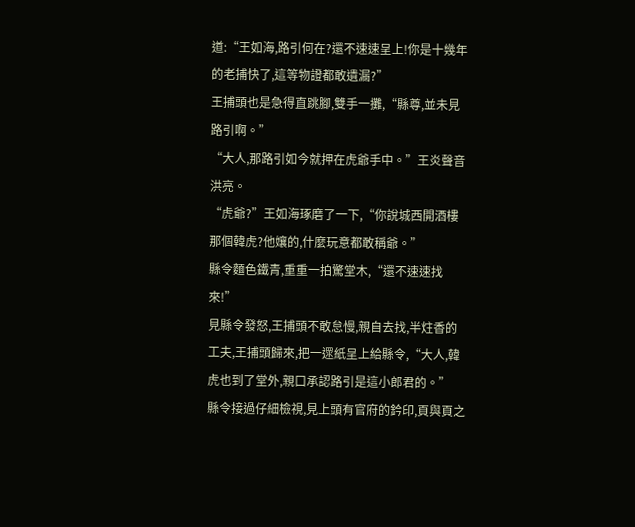道:“王如海,路引何在?還不速速呈上!你是十幾年的老捕快了,這等物證都敢遺漏?”
王捕頭也是急得直跳腳,雙手一攤,“縣尊,並未見路引啊。”
“大人,那路引如今就押在虎爺手中。”王炎聲音洪亮。
“虎爺?”王如海琢磨了一下,“你說城西開酒樓那個韓虎?他孃的,什麼玩意都敢稱爺。”
縣令麵色鐵青,重重一拍驚堂木,“還不速速找來!”
見縣令發怒,王捕頭不敢怠慢,親自去找,半炷香的工夫,王捕頭歸來,把一遝紙呈上給縣令,“大人,韓虎也到了堂外,親口承認路引是這小郎君的。”
縣令接過仔細檢視,見上頭有官府的鈐印,頁與頁之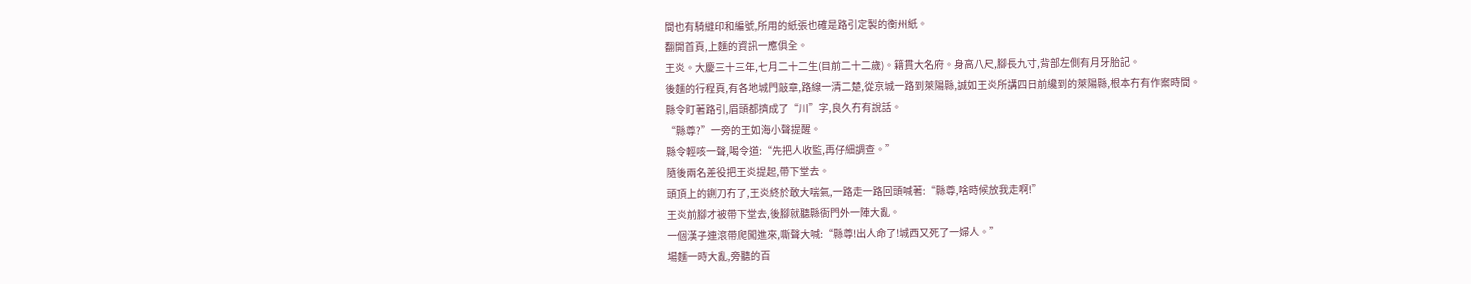間也有騎縫印和編號,所用的紙張也確是路引定製的衡州紙。
翻開首頁,上麵的資訊一應俱全。
王炎。大慶三十三年,七月二十二生(目前二十二歲)。籍貫大名府。身高八尺,腳長九寸,背部左側有月牙胎記。
後麵的行程頁,有各地城門敲章,路線一清二楚,從京城一路到萊陽縣,誠如王炎所講四日前纔到的萊陽縣,根本冇有作案時間。
縣令盯著路引,眉頭都擠成了“川”字,良久冇有說話。
“縣尊?”一旁的王如海小聲提醒。
縣令輕咳一聲,喝令道:“先把人收監,再仔細調查。”
隨後兩名差役把王炎提起,帶下堂去。
頭頂上的鍘刀冇了,王炎終於敢大喘氣,一路走一路回頭喊著:“縣尊,啥時候放我走啊!”
王炎前腳才被帶下堂去,後腳就聽縣衙門外一陣大亂。
一個漢子連滾帶爬闖進來,嘶聲大喊:“縣尊!出人命了!城西又死了一婦人。”
場麵一時大亂,旁聽的百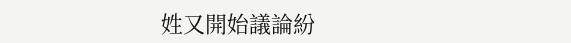姓又開始議論紛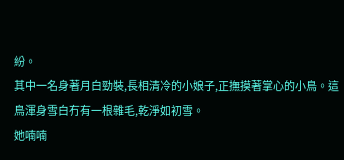紛。
其中一名身著月白勁裝,長相清冷的小娘子,正撫摸著掌心的小鳥。這鳥渾身雪白冇有一根雜毛,乾淨如初雪。
她喃喃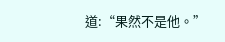道:“果然不是他。”